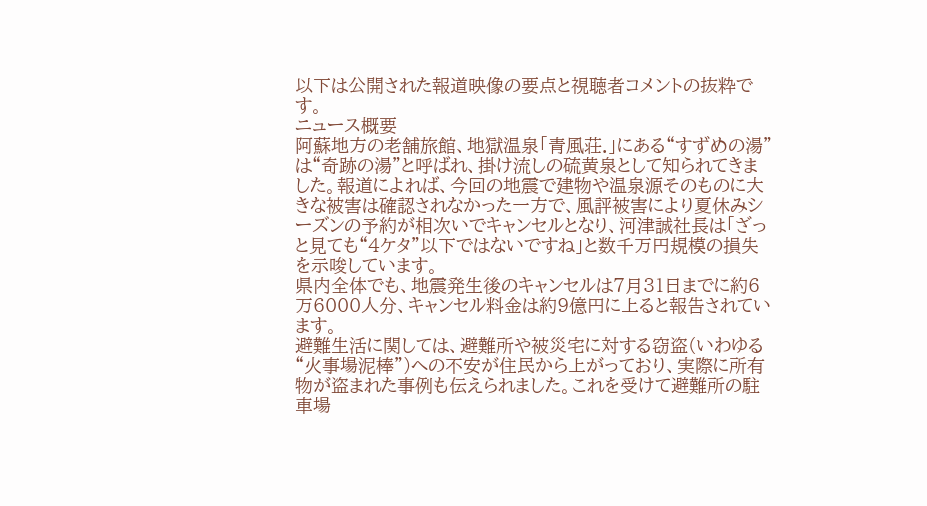以下は公開された報道映像の要点と視聴者コメントの抜粋です。
ニュース概要
阿蘇地方の老舗旅館、地獄温泉「青風荘.」にある“すずめの湯”は“奇跡の湯”と呼ばれ、掛け流しの硫黄泉として知られてきました。報道によれば、今回の地震で建物や温泉源そのものに大きな被害は確認されなかった一方で、風評被害により夏休みシーズンの予約が相次いでキャンセルとなり、河津誠社長は「ざっと見ても“4ケタ”以下ではないですね」と数千万円規模の損失を示唆しています。
県内全体でも、地震発生後のキャンセルは7月31日までに約6万6000人分、キャンセル料金は約9億円に上ると報告されています。
避難生活に関しては、避難所や被災宅に対する窃盗(いわゆる“火事場泥棒”)への不安が住民から上がっており、実際に所有物が盗まれた事例も伝えられました。これを受けて避難所の駐車場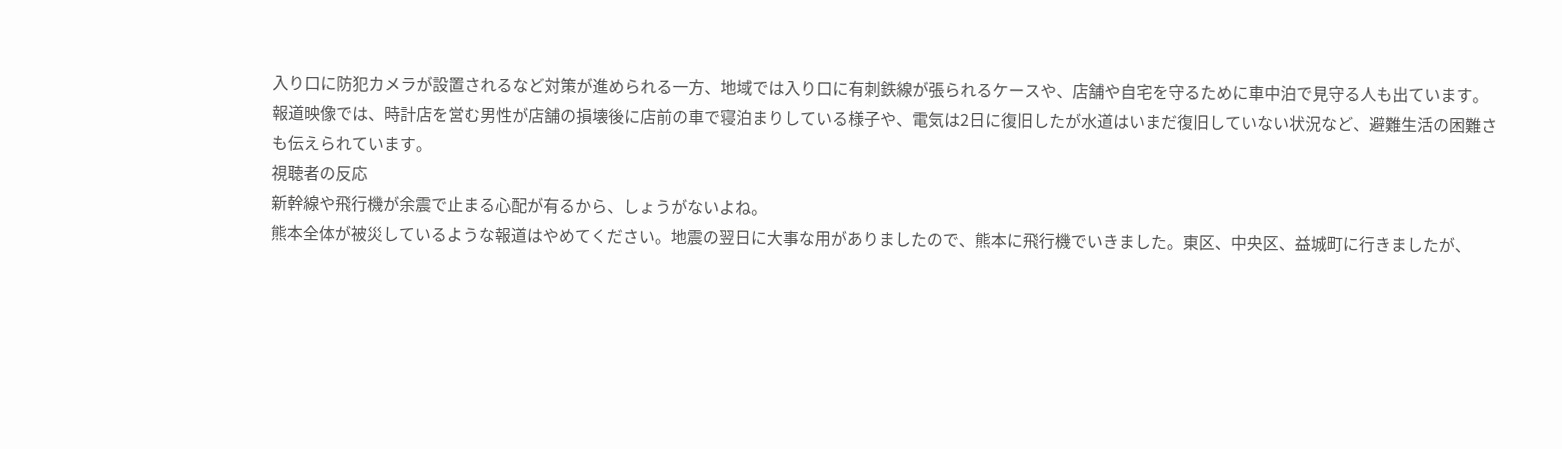入り口に防犯カメラが設置されるなど対策が進められる一方、地域では入り口に有刺鉄線が張られるケースや、店舗や自宅を守るために車中泊で見守る人も出ています。
報道映像では、時計店を営む男性が店舗の損壊後に店前の車で寝泊まりしている様子や、電気は2日に復旧したが水道はいまだ復旧していない状況など、避難生活の困難さも伝えられています。
視聴者の反応
新幹線や飛行機が余震で止まる心配が有るから、しょうがないよね。
熊本全体が被災しているような報道はやめてください。地震の翌日に大事な用がありましたので、熊本に飛行機でいきました。東区、中央区、益城町に行きましたが、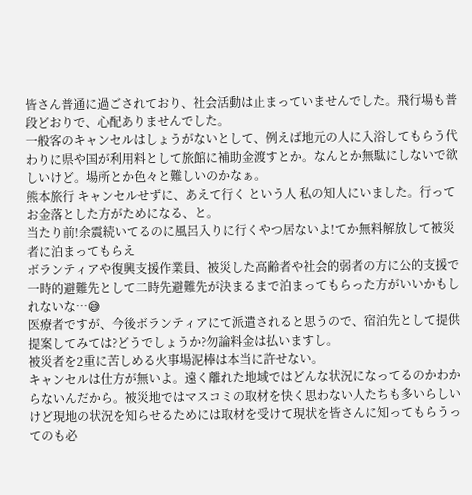皆さん普通に過ごされており、社会活動は止まっていませんでした。飛行場も普段どおりで、心配ありませんでした。
一般客のキャンセルはしょうがないとして、例えば地元の人に入浴してもらう代わりに県や国が利用料として旅館に補助金渡すとか。なんとか無駄にしないで欲しいけど。場所とか色々と難しいのかなぁ。
熊本旅行 キャンセルせずに、あえて行く という人 私の知人にいました。行ってお金落とした方がためになる、と。
当たり前!余震続いてるのに風呂入りに行くやつ居ないよ!てか無料解放して被災者に泊まってもらえ
ボランティアや復興支援作業員、被災した高齢者や社会的弱者の方に公的支援で一時的避難先として二時先避難先が決まるまで泊まってもらった方がいいかもしれないな…😅
医療者ですが、今後ボランティアにて派遣されると思うので、宿泊先として提供提案してみては?どうでしょうか?勿論料金は払いますし。
被災者を2重に苦しめる火事場泥棒は本当に許せない。
キャンセルは仕方が無いよ。遠く離れた地域ではどんな状況になってるのかわからないんだから。被災地ではマスコミの取材を快く思わない人たちも多いらしいけど現地の状況を知らせるためには取材を受けて現状を皆さんに知ってもらうってのも必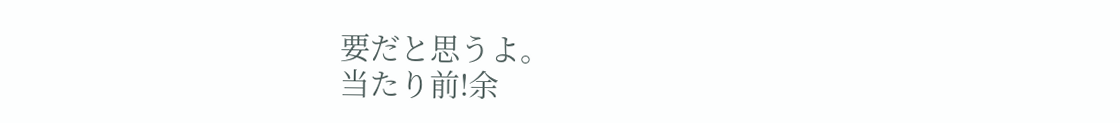要だと思うよ。
当たり前!余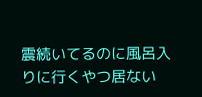震続いてるのに風呂入りに行くやつ居ない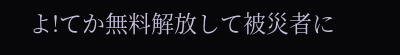よ!てか無料解放して被災者に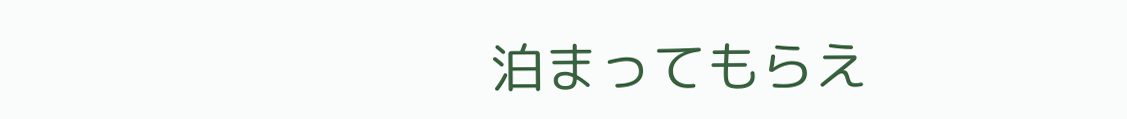泊まってもらえ